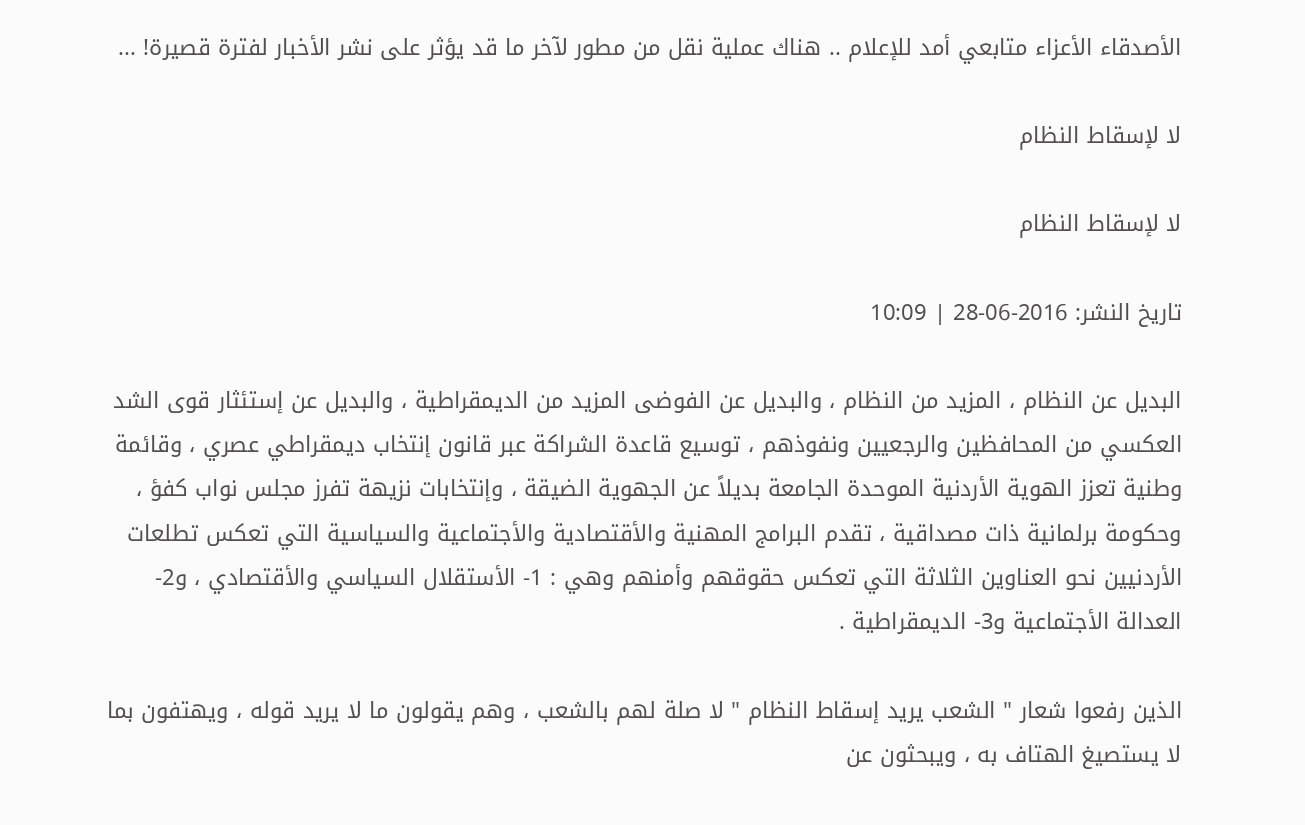الأصدقاء الأعزاء متابعي أمد للإعلام .. هناك عملية نقل من مطور لآخر ما قد يؤثر على نشر الأخبار لفترة قصيرة! ...

لا لإسقاط النظام

لا لإسقاط النظام

تاريخ النشر: 2016-06-28 | 10:09

البديل عن النظام ، المزيد من النظام ، والبديل عن الفوضى المزيد من الديمقراطية ، والبديل عن إستئثار قوى الشد العكسي من المحافظين والرجعيين ونفوذهم ، توسيع قاعدة الشراكة عبر قانون إنتخاب ديمقراطي عصري ، وقائمة وطنية تعزز الهوية الأردنية الموحدة الجامعة بديلاً عن الجهوية الضيقة ، وإنتخابات نزيهة تفرز مجلس نواب كفؤ ، وحكومة برلمانية ذات مصداقية ، تقدم البرامج المهنية والأقتصادية والأجتماعية والسياسية التي تعكس تطلعات الأردنيين نحو العناوين الثلاثة التي تعكس حقوقهم وأمنهم وهي : 1- الأستقلال السياسي والأقتصادي ، و2- العدالة الأجتماعية و3- الديمقراطية .

الذين رفعوا شعار " الشعب يريد إسقاط النظام " لا صلة لهم بالشعب ، وهم يقولون ما لا يريد قوله ، ويهتفون بما لا يستصيغ الهتاف به ، ويبحثون عن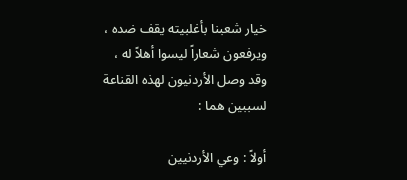خيار شعبنا بأغلبيته يقف ضده ، ويرفعون شعاراً ليسوا أهلاً له ، وقد وصل الأردنيون لهذه القناعة لسببين هما :

أولاً : وعي الأردنيين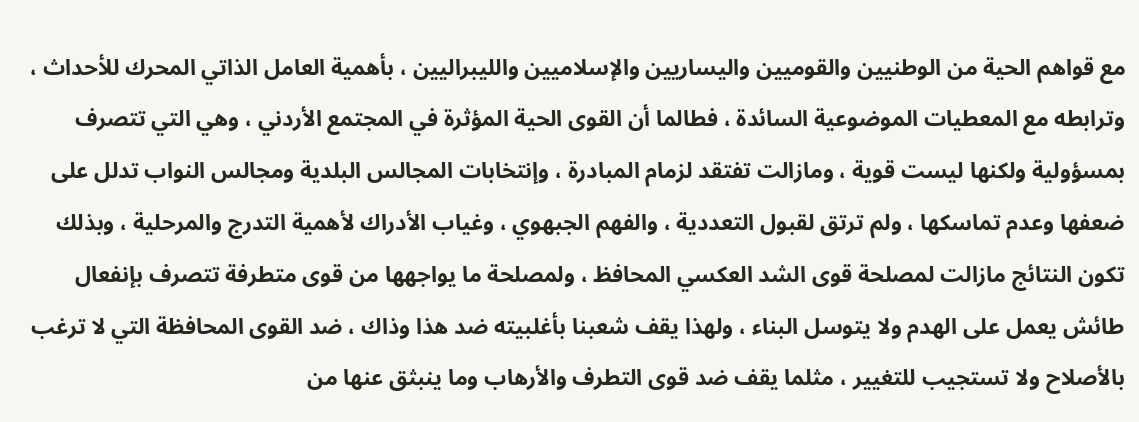مع قواهم الحية من الوطنيين والقوميين واليساريين والإسلاميين والليبراليين ، بأهمية العامل الذاتي المحرك للأحداث ، وترابطه مع المعطيات الموضوعية السائدة ، فطالما أن القوى الحية المؤثرة في المجتمع الأردني ، وهي التي تتصرف بمسؤولية ولكنها ليست قوية ، ومازالت تفتقد لزمام المبادرة ، وإنتخابات المجالس البلدية ومجالس النواب تدلل على ضعفها وعدم تماسكها ، ولم ترتق لقبول التعددية ، والفهم الجبهوي ، وغياب الأدراك لأهمية التدرج والمرحلية ، وبذلك تكون النتائج مازالت لمصلحة قوى الشد العكسي المحافظ ، ولمصلحة ما يواجهها من قوى متطرفة تتصرف بإنفعال طائش يعمل على الهدم ولا يتوسل البناء ، ولهذا يقف شعبنا بأغلبيته ضد هذا وذاك ، ضد القوى المحافظة التي لا ترغب بالأصلاح ولا تستجيب للتغيير ، مثلما يقف ضد قوى التطرف والأرهاب وما ينبثق عنها من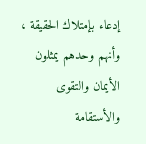إدعاء بإمتلاك الحقيقة ، وأنهم وحدهم يمثلون الأيمان والتقوى والأستقامة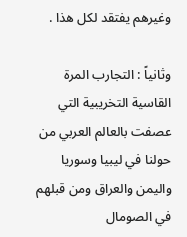وغيرهم يفتقد لكل هذا .

وثانياً : التجارب المرة القاسية التخريبية التي عصفت بالعالم العربي من حولنا في ليبيا وسوريا واليمن والعراق ومن قبلهم في الصومال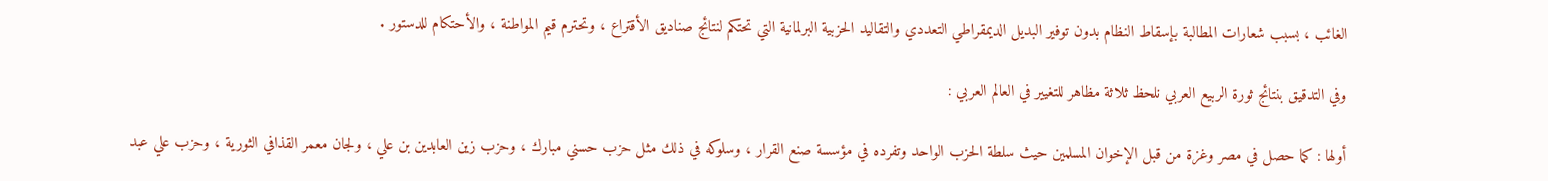الغائب ، بسبب شعارات المطالبة بإسقاط النظام بدون توفير البديل الديمقراطي التعددي والتقاليد الحزبية البرلمانية التي تحتكم لنتائج صناديق الأقتراع ، وتحترم قيم المواطنة ، والأحتكام للدستور .

وفي التدقيق بنتائج ثورة الربيع العربي نلحظ ثلاثة مظاهر للتغيير في العالم العربي :

أولها : كما حصل في مصر وغزة من قبل الإخوان المسلمين حيث سلطة الحزب الواحد وتفرده في مؤسسة صنع القرار ، وسلوكه في ذلك مثل حزب حسني مبارك ، وحزب زين العابدين بن علي ، ولجان معمر القذافي الثورية ، وحزب علي عبد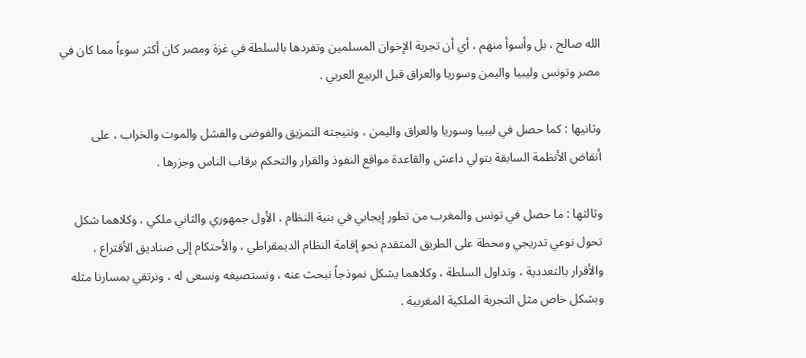الله صالح ، بل وأسوأ منهم ، أي أن تجربة الإخوان المسلمين وتفردها بالسلطة في غزة ومصر كان أكثر سوءاً مما كان في مصر وتونس وليبيا واليمن وسوريا والعراق قبل الربيع العربي .

وثانيها : كما حصل في ليبيا وسوريا والعراق واليمن ، ونتيجته التمزيق والفوضى والفشل والموت والخراب ، على أنقاض الأنظمة السابقة بتولي داعش والقاعدة مواقع النفوذ والقرار والتحكم برقاب الناس وجزرها .

وثالثها : ما حصل في تونس والمغرب من تطور إيجابي في بنية النظام ، الأول جمهوري والثاني ملكي ، وكلاهما شكل تحول نوعي تدريجي ومحطة على الطريق المتقدم نحو إقامة النظام الديمقراطي ، والأحتكام إلى صناديق الأقتراع ، والأقرار بالتعددية ، وتداول السلطة ، وكلاهما يشكل نموذجاً نبحث عنه ، ونستصيغه ونسعى له ، ونرتقي بمسارنا مثله وبشكل خاص مثل التجربة الملكية المغربية .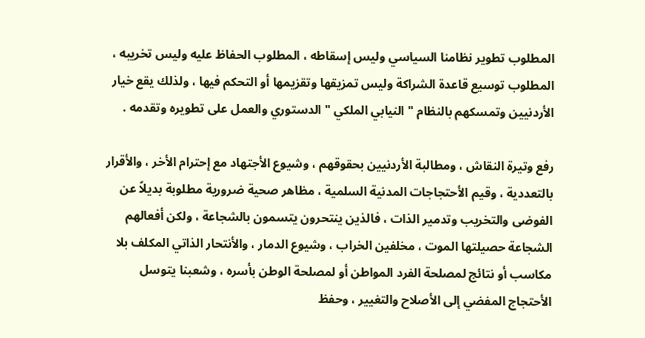المطلوب تطوير نظامنا السياسي وليس إسقاطه ، المطلوب الحفاظ عليه وليس تخريبه ، المطلوب توسيع قاعدة الشراكة وليس تمزيقها وتقزيمها أو التحكم فيها ، ولذلك يقع خيار الأردنيين وتمسكهم بالنظام " النيابي الملكي " الدستوري والعمل على تطويره وتقدمه .

رفع وتيرة النقاش ، ومطالبة الأردنيين بحقوقهم ، وشيوع الأجتهاد مع إحترام الأخر ، والأقرار بالتعددية ، وقيم الأحتجاجات المدنية السلمية ، مظاهر صحية ضرورية مطلوبة بديلاً عن الفوضى والتخريب وتدمير الذات ، فالذين ينتحرون يتسمون بالشجاعة ، ولكن أفعالهم الشجاعة حصيلتها الموت ، مخلفين الخراب ، وشيوع الدمار ، والأنتحار الذاتي المكلف بلا مكاسب أو نتائج لمصلحة الفرد المواطن أو لمصلحة الوطن بأسره ، وشعبنا يتوسل الأحتجاج المفضي إلى الأصلاح والتغيير ، وحفظ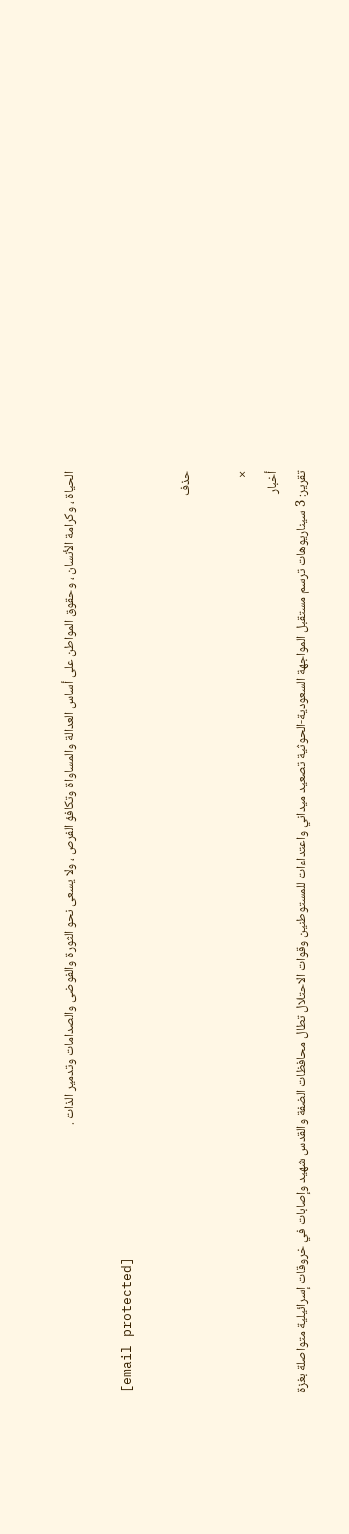الحياة ، وكرامة الأنسان ، وحقوق المواطن على أساس العدالة والمساواة وتكافؤ الفرص ، ولا يسعى نحو الثورة والفوضى والصدامات وتدمير الذات .

[email protected]

حذف

×
أخبار
تقرير: 3 سيناريوهات ترسم مستقبل المواجهة السعودية-الحوثية تصعيد ميداني واعتداءات للمستوطنين وقوات الاحتلال تطال محافظات الضفة والقدس شهيد وإصابات في خروقات إسرائيلية متواصلة بغزة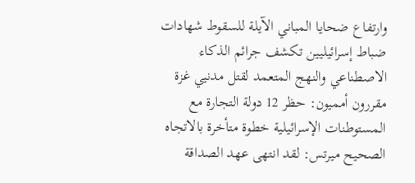وارتفاع ضحايا المباني الآيلة للسقوط شهادات ضباط إسرائيليين تكشف جرائم الذكاء الاصطناعي والنهج المتعمد لقتل مدنيي غزة مقررون أمميون: حظر 12 دولة التجارة مع المستوطنات الإسرائيلية خطوة متأخرة بالاتجاه الصحيح ميرتس: لقد انتهى عهد الصداقة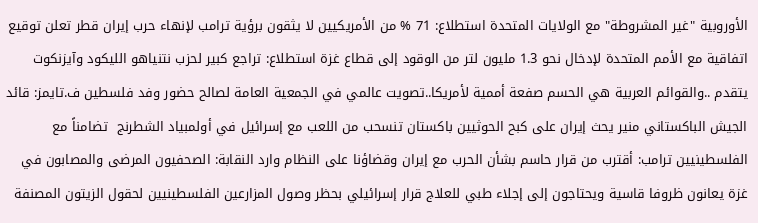الأوروبية "غير المشروطة" مع الولايات المتحدة استطلاع: 71 % من الأمريكيين لا يثقون برؤية ترامب لإنهاء حرب إيران قطر تعلن توقيع اتفاقية مع الأمم المتحدة لإدخال نحو 1.3 مليون لتر من الوقود إلى قطاع غزة استطلاع: تراجع كبير لحزب نتنياهو الليكود وآيزنكوت يتقدم ..والقوائم العربية هي الحسم صفعة أممية لأمريكا..تصويت عالمي في الجمعية العامة لصالح حضور وفد فلسطين ف.تايمز: قائد الجيش الباكستاني منير يحث إيران على كبح الحوثيين باكستان تنسحب من اللعب مع إسرائيل في أولمبياد الشطرنج  تضامناً مع الفلسطينيين ترامب: أقترب من قرار حاسم بشأن الحرب مع إيران وقضاؤنا على النظام وارد النقابة: الصحفيون المرضى والمصابون في غزة يعانون ظروفا قاسية ويحتاجون إلى إجلاء طبي للعلاج قرار إسرائيلي بحظر وصول المزارعين الفلسطينيين لحقول الزيتون المصنفة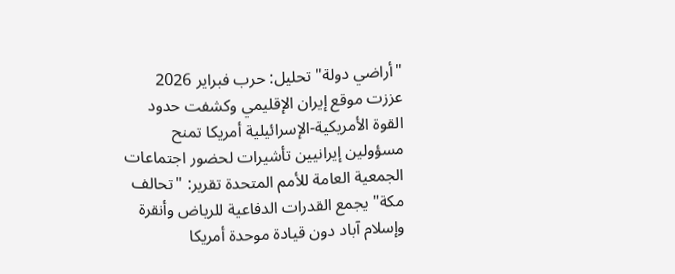"أراضي دولة" تحليل: حرب فبراير 2026 عززت موقع إيران الإقليمي وكشفت حدود القوة الأمريكية-الإسرائيلية أمريكا تمنح مسؤولين إيرانيين تأشيرات لحضور اجتماعات الجمعية العامة للأمم المتحدة تقرير: "تحالف مكة" يجمع القدرات الدفاعية للرياض وأنقرة وإسلام آباد دون قيادة موحدة أمريكا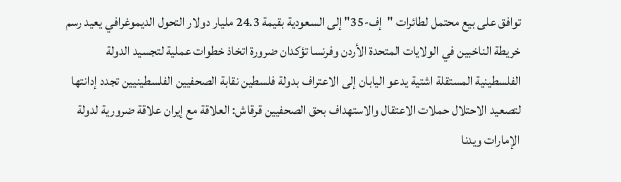توافق على بيع محتمل لطائرات "إف-35" إلى السعودية بقيمة 24.3 مليار دولار التحول الديموغرافي يعيد رسم خريطة الناخبين في الولايات المتحدة الأردن وفرنسا تؤكدان ضرورة اتخاذ خطوات عملية لتجسيد الدولة الفلسطينية المستقلة اشتية يدعو اليابان إلى الاعتراف بدولة فلسطين نقابة الصحفيين الفلسطينيين تجدد إدانتها لتصعيد الاحتلال حملات الاعتقال والاستهداف بحق الصحفيين قرقاش: العلاقة مع إيران علاقة ضرورية لدولة الإمارات ويدنا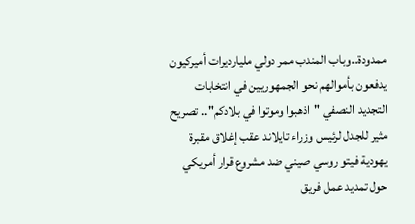ممدودة..وباب المندب ممر دولي مليارديرات أميركيون يدفعون بأموالهم نحو الجمهوريين في انتخابات التجديد النصفي "اذهبوا وموتوا في بلادكم".. تصريح مثير للجدل لرئيس وزراء تايلاند عقب إغلاق مقبرة يهودية فيتو روسي صيني ضد مشروع قرار أمريكي حول تمديد عمل فريق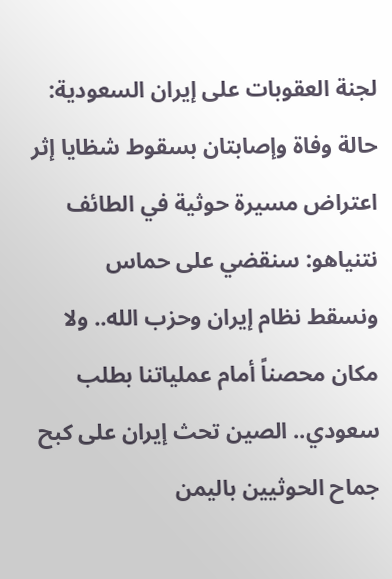لجنة العقوبات على إيران السعودية: حالة وفاة وإصابتان بسقوط شظايا إثر اعتراض مسيرة حوثية في الطائف نتنياهو: سنقضي على حماس ونسقط نظام إيران وحزب الله.. ولا مكان محصناً أمام عملياتنا بطلب سعودي.. الصين تحث إيران على كبح جماح الحوثيين باليمن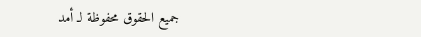جميع الحقوق محفوظة لـ أمد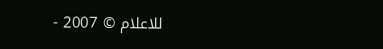للاعلام © 2007 -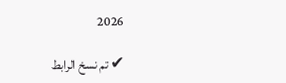2026

✔ تم نسخ الرابط